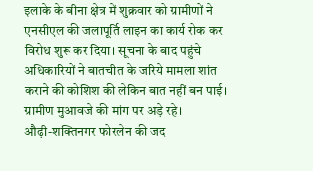इलाके के बीना क्षेत्र में शुक्रवार को ग्रामीणों ने एनसीएल की जलापूर्ति लाइन का कार्य रोक कर विरोध शुरू कर दिया। सूचना के बाद पहुंचे अधिकारियों ने बातचीत के जरिये मामला शांत कराने की कोशिश की लेकिन बात नहीं बन पाई। ग्रामीण मुआवजे की मांग पर अड़े रहे।
औढ़ी-शक्तिनगर फोरलेन की जद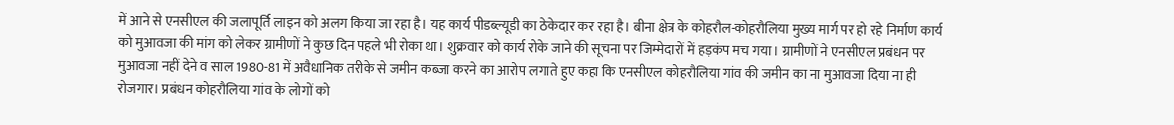में आने से एनसीएल की जलापूर्ति लाइन को अलग किया जा रहा है। यह कार्य पीडब्ल्यूडी का ठेकेदार कर रहा है। बीना क्षेत्र के कोहरौल-कोहरौलिया मुख्य मार्ग पर हो रहे निर्माण कार्य को मुआवजा की मांग को लेकर ग्रामीणों ने कुछ दिन पहले भी रोका था। शुक्रवार को कार्य रोके जाने की सूचना पर जिम्मेदारों में हड़कंप मच गया। ग्रामीणों ने एनसीएल प्रबंधन पर मुआवजा नहीं देने व साल 1980-81 में अवैधानिक तरीके से जमीन कब्जा करने का आरोप लगाते हुए कहा कि एनसीएल कोहरौलिया गांव की जमीन का ना मुआवजा दिया ना ही रोजगार। प्रबंधन कोहरौलिया गांव के लोगों को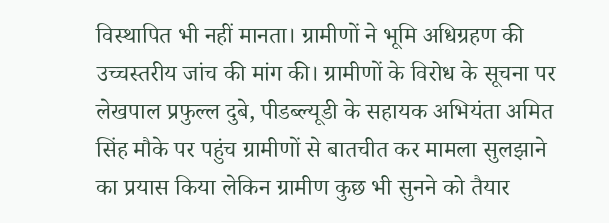विस्थापित भी नहीं मानता। ग्रामीणों ने भूमि अधिग्रहण की उच्चस्तरीय जांच की मांग की। ग्रामीणों के विरोध के सूचना पर लेखपाल प्रफुल्ल दुबे, पीडब्ल्यूडी के सहायक अभियंता अमित सिंह मौके पर पहुंच ग्रामीणों से बातचीत कर मामला सुलझाने का प्रयास किया लेकिन ग्रामीण कुछ भी सुनने को तैयार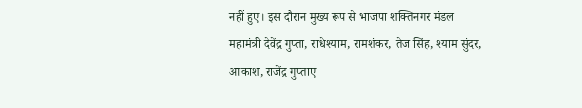नहीं हुए। इस दौरान मुख्य रूप से भाजपा शक्तिनगर मंडल महामंत्री देवेंद्र गुप्ता, राधेश्याम, रामशंकर, तेज सिंह, श्याम सुंदर, आकाश, राजेंद्र गुप्ताए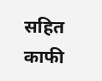सहित काफी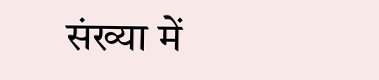संख्या में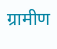ग्रामीण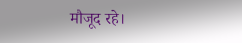मौजूद रहे।